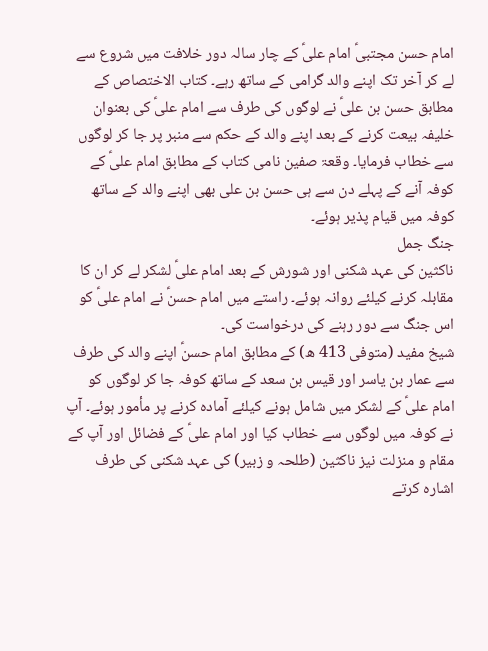امام حسن مجتبیؑ امام علیؑ کے چار سالہ دور خلافت میں شروع سے لے کر آخر تک اپنے والد گرامی کے ساتھ رہے۔ کتاب الاختصاص کے مطابق حسن بن علیؑ نے لوگوں کی طرف سے امام علیؑ کی بعنوان خلیفہ بیعت کرنے کے بعد اپنے والد کے حکم سے منبر پر جا کر لوگوں سے خطاب فرمایا۔ وقعۃ صفین نامی کتاب کے مطابق امام علیؑ کے کوفہ آنے کے پہلے دن سے ہی حسن بن علی بھی اپنے والد کے ساتھ کوفہ میں قیام پذیر ہوئے۔
جنگ جمل
ناکثین کی عہد شکنی اور شورش کے بعد امام علیؑ لشکر لے کر ان کا مقابلہ کرنے کیلئے روانہ ہوئے۔ راستے میں امام حسنؑ نے امام علیؑ کو اس جنگ سے دور رہنے کی درخواست کی۔
شیخ مفید (متوفی 413 ھ) کے مطابق امام حسنؑ اپنے والد کی طرف سے عمار بن یاسر اور قیس بن سعد کے ساتھ کوفہ جا کر لوگوں کو امام علیؑ کے لشکر میں شامل ہونے کیلئے آمادہ کرنے پر مأمور ہوئے۔ آپ نے کوفہ میں لوگوں سے خطاب کیا اور امام علیؑ کے فضائل اور آپ کے مقام و منزلت نیز ناکثین (طلحہ و زبیر) کی عہد شکنی کی طرف اشارہ کرتے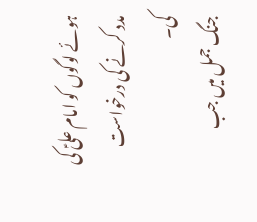ہوئے لوگوں کو امام علیؑ کی مدد کرنے کی درخواست کی۔
جنگ جمل میں جب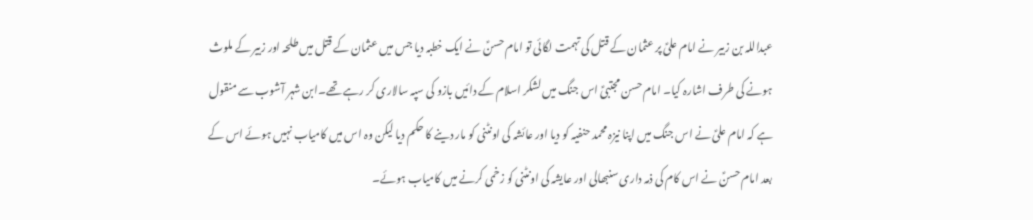عبداللہ بن زبیر نے امام علیؑ پر عثمان کے قتل کی تہمت لگائی تو امام حسنؑ نے ایک خطبہ دیا جس میں عثمان کے قتل میں طلحہ اور زبیر کے ملوث ہونے کی طرف اشارہ کیا۔ امام حسن مجتبیؑ اس جنگ میں لشکر اسلام کے دائیں بازو کی سپہ سالاری کر رہے تھے۔ابن شہر آشوب سے منقول ہے کہ امام علیؑ نے اس جنگ میں اپنا نیزہ محمد حنفیہ کو دیا اور عائشہ کی اونٹنی کو مار دینے کا حکم دیا لیکن وہ اس میں کامیاب نہیں ہوئے اس کے بعد امام حسنؑ نے اس کام کی ذمہ داری سنبھالی اور عایشہ کی اونٹنی کو زخمی کرنے میں کامیاب ہوئے۔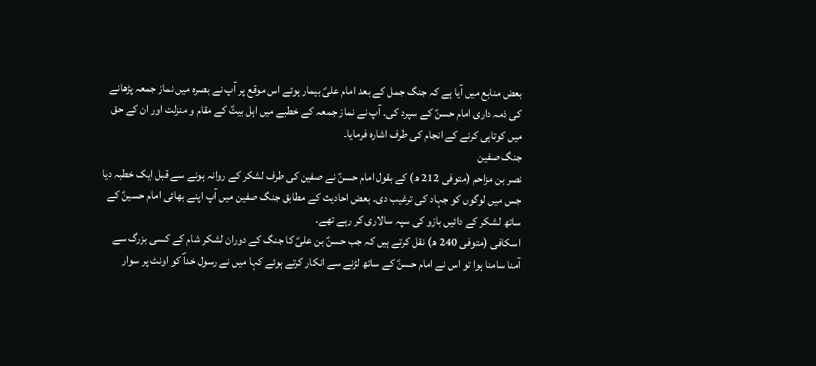بعض منابع میں آیا ہے کہ جنگ جمل کے بعد امام علیؑ بیمار ہوئے اس موقع پر آپ نے بصرہ میں نماز جمعہ پڑھانے کی ذمہ داری امام حسنؑ کے سپرد کی۔ آپ نے نماز جمعہ کے خطبے میں اہل بیتؑ کے مقام و منزلت اور ان کے حق میں کوتاہی کرنے کے انجام کی طرف اشارہ فرمایا۔
جنگ صفین
نصر بن مزاحم (متوفی 212 ھ) کے بقول امام حسنؑ نے صفین کی طرف لشکر کے روانہ ہونے سے قبل ایک خطبہ دیا جس میں لوگوں کو جہاد کی ترغیب دی۔ بعض احادیث کے مطابق جنگ صفین میں آپ اپنے بھائی امام حسینؑ کے ساتھ لشکر کے دائیں بازو کی سپہ سالاری کر رہے تھے.
اسکافی (متوفی 240 ھ) نقل کرتے ہیں کہ جب حسنؑ بن علیؑ کا جنگ کے دوران لشکر شام کے کسی بزرگ سے آمنا سامنا ہوا تو اس نے امام حسنؑ کے ساتھ لڑنے سے انکار کرتے ہوئے کہا میں نے رسول خداؐ کو اونٹ پر سوار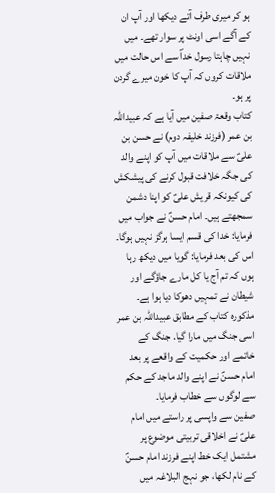ہو کر میری طرف آتے دیکھا اور آپ ان کے آگے اسی اونٹ پر سوار تھے۔ میں نہیں چاہتا رسول خداؐ سے اس حالت میں ملاقات کروں کہ آپ کا خون میرے گردن پر ہو۔
کتاب وقعۃ صفین میں آیا ہے کہ عبیداللہ بن عمر (فرزند خلیفہ دوم) نے حسن بن علیؑ سے ملاقات میں آپ کو اپنے والد کی جگہ خلافت قبول کرنے کی پیشکش کی کیونکہ قریش علیؑ کو اپنا دشمن سمجھتے ہیں۔ امام حسنؑ نے جواب میں فرمایا: خدا کی قسم ایسا ہرگز نہیں ہوگا۔ اس کی بعد فرمایا: گویا میں دیکھ رہا ہوں کہ تم آج یا کل مارے جاؤگے اور شیطان نے تمہیں دھوکا دیا ہوا ہے۔ مذکورہ کتاب کے مطابق عبیداللہ بن عمر اسی جنگ میں مارا گیا. جنگ کے خاتمے اور حکمیت کے واقعے پر بعد امام حسنؑ نے اپنے والد ماجد کے حکم سے لوگوں سے خطاب فرمایا۔
صفین سے واپسی پر راستے میں امام علیؑ نے اخلاقی تربیتی موضوع پر مشتمل ایک خط اپنے فرزند امام حسنؑ کے نام لکھا، جو نہج البلاغہ میں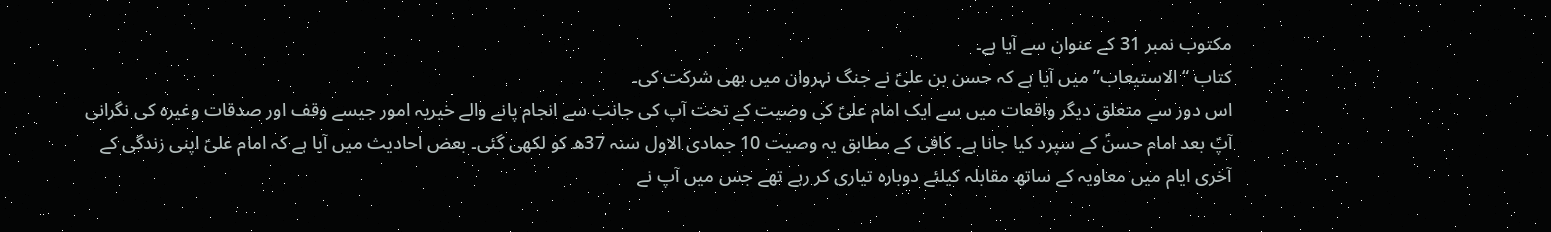مکتوب نمبر 31 کے عنوان سے آیا ہے۔
کتاب “الاستیعاب” میں آیا ہے کہ حسن بن علیؑ نے جنگ نہروان میں بھی شرکت کی۔
اس دور سے متعلق دیگر واقعات میں سے ایک امام علیؑ کی وصیت کے تحت آپ کی جانب سے انجام پانے والے خیریہ امور جیسے وقف اور صدقات وغیرہ کی نگرانی آپؑ بعد امام حسنؑ کے سپرد کیا جانا ہے۔ کافی کے مطابق یہ وصیت 10 جمادی الاول سنہ 37ھ کو لکھی گئی۔ بعض احادیث میں آیا ہے کہ امام علیؑ اپنی زندگی کے آخری ایام میں معاویہ کے ساتھ مقابلہ کیلئے دوبارہ تیاری کر رہے تھے جس میں آپ نے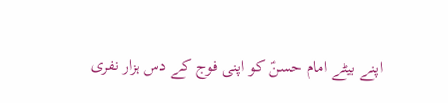اپنے بیٹے امام حسنؑ کو اپنی فوج کے دس ہزار نفری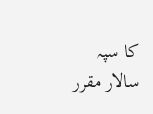کا سپہ سالار مقرر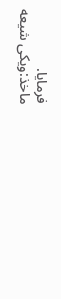فرمایا.
ماخذ:ویکی شیعه